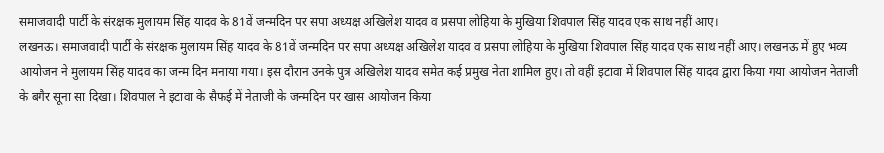समाजवादी पार्टी के संरक्षक मुलायम सिंह यादव के 81वें जन्मदिन पर सपा अध्यक्ष अखिलेश यादव व प्रसपा लोहिया के मुखिया शिवपाल सिंह यादव एक साथ नहीं आए।
लखनऊ। समाजवादी पार्टी के संरक्षक मुलायम सिंह यादव के 81वें जन्मदिन पर सपा अध्यक्ष अखिलेश यादव व प्रसपा लोहिया के मुखिया शिवपाल सिंह यादव एक साथ नहीं आए। लखनऊ में हुए भव्य आयोजन ने मुलायम सिंह यादव का जन्म दिन मनाया गया। इस दौरान उनके पुत्र अखिलेश यादव समेत कई प्रमुख नेता शामिल हुए। तो वहीं इटावा में शिवपाल सिंह यादव द्वारा किया गया आयोजन नेताजी के बगैर सूना सा दिखा। शिवपाल ने इटावा के सैफई में नेताजी के जन्मदिन पर खास आयोजन किया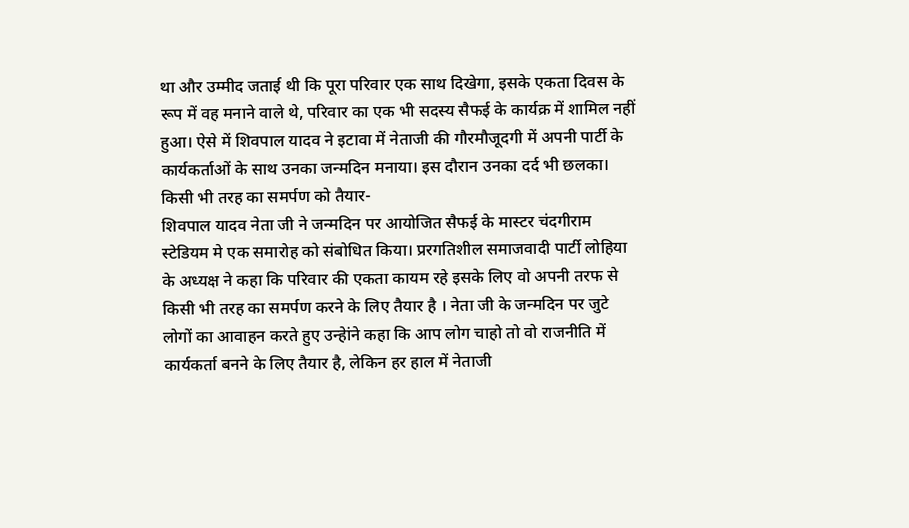था और उम्मीद जताई थी कि पूरा परिवार एक साथ दिखेगा, इसके एकता दिवस के रूप में वह मनाने वाले थे, परिवार का एक भी सदस्य सैफई के कार्यक्र में शामिल नहीं हुआ। ऐसे में शिवपाल यादव ने इटावा में नेताजी की गौरमौजूदगी में अपनी पार्टी के कार्यकर्ताओं के साथ उनका जन्मदिन मनाया। इस दौरान उनका दर्द भी छलका।
किसी भी तरह का समर्पण को तैयार-
शिवपाल यादव नेता जी ने जन्मदिन पर आयोजित सैफई के मास्टर चंदगीराम स्टेडियम मे एक समारोह को संबोधित किया। प्ररगतिशील समाजवादी पार्टी लोहिया के अध्यक्ष ने कहा कि परिवार की एकता कायम रहे इसके लिए वो अपनी तरफ से किसी भी तरह का समर्पण करने के लिए तैयार है । नेता जी के जन्मदिन पर जुटे लोगों का आवाहन करते हुए उन्हेांने कहा कि आप लोग चाहो तो वो राजनीति में कार्यकर्ता बनने के लिए तैयार है, लेकिन हर हाल में नेताजी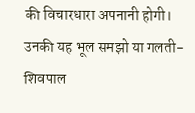की विचारधारा अपनानी होगी।
उनकी यह भूल समझो या गलती- शिवपाल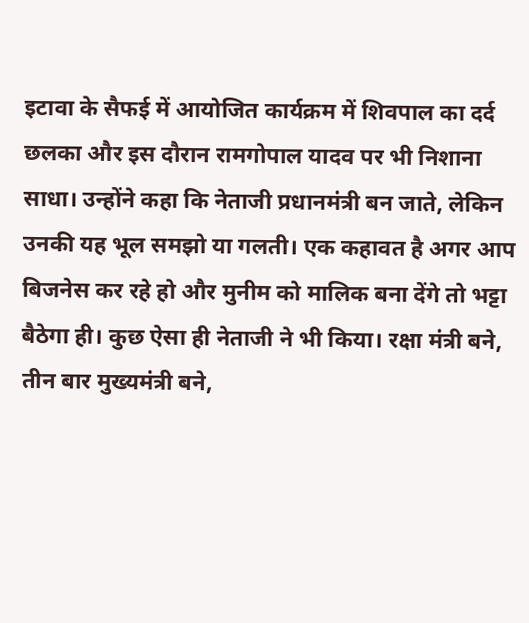इटावा के सैफई में आयोजित कार्यक्रम में शिवपाल का दर्द छलका और इस दौरान रामगोपाल यादव पर भी निशाना साधा। उन्होंने कहा कि नेताजी प्रधानमंत्री बन जाते, लेकिन उनकी यह भूल समझो या गलती। एक कहावत है अगर आप बिजनेस कर रहे हो और मुनीम को मालिक बना देंगे तो भट्टा बैठेगा ही। कुछ ऐसा ही नेताजी ने भी किया। रक्षा मंत्री बने, तीन बार मुख्यमंत्री बने,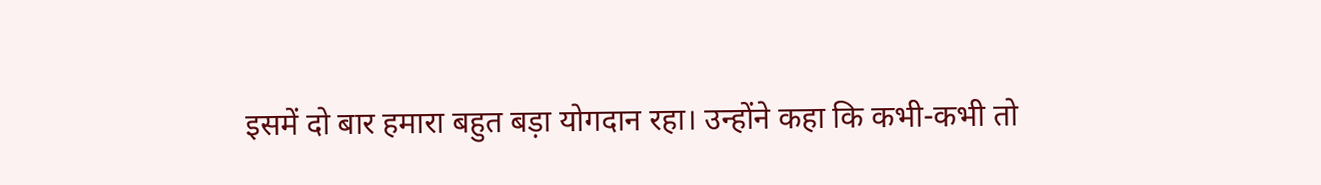इसमें दो बार हमारा बहुत बड़ा योगदान रहा। उन्होंने कहा कि कभी-कभी तो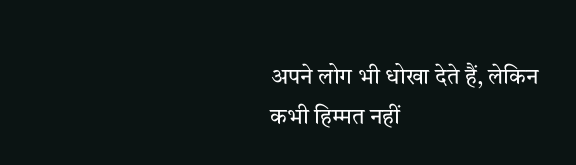अपने लोग भी धोखा देते हैं, लेकिन कभी हिम्मत नहीं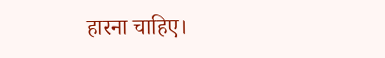हारना चाहिए।